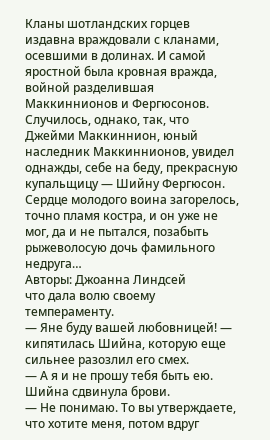Кланы шотландских горцев издавна враждовали с кланами, осевшими в долинах. И самой яростной была кровная вражда, войной разделившая Маккиннионов и Фергюсонов. Случилось, однако, так, что Джейми Маккиннион, юный наследник Маккиннионов, увидел однажды, себе на беду, прекрасную купальщицу — Шийну Фергюсон. Сердце молодого воина загорелось, точно пламя костра, и он уже не мог, да и не пытался, позабыть рыжеволосую дочь фамильного недруга…
Авторы: Джоанна Линдсей
что дала волю своему темпераменту.
— Яне буду вашей любовницей! — кипятилась Шийна, которую еще сильнее разозлил его смех.
— А я и не прошу тебя быть ею. Шийна сдвинула брови.
— Не понимаю. То вы утверждаете, что хотите меня, потом вдруг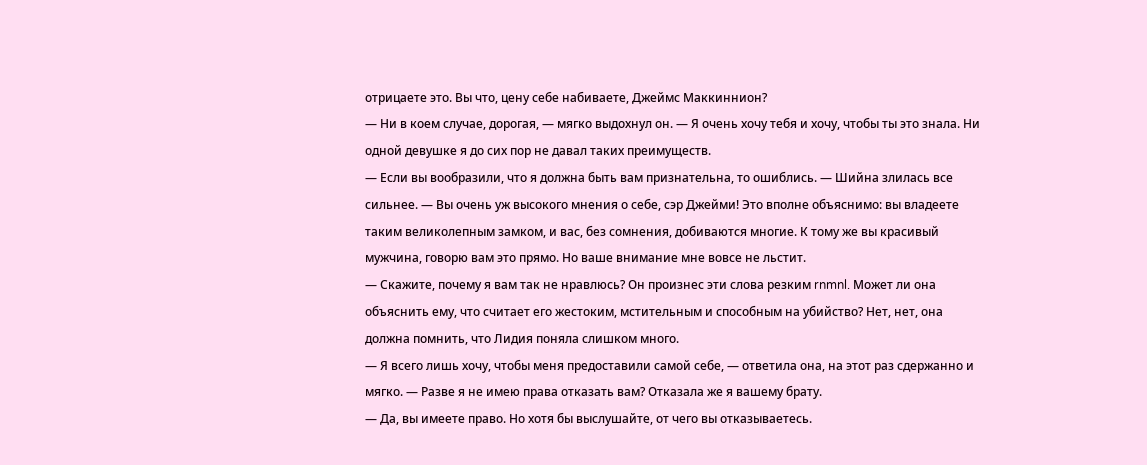отрицаете это. Вы что, цену себе набиваете, Джеймс Маккиннион?
— Ни в коем случае, дорогая, — мягко выдохнул он. — Я очень хочу тебя и хочу, чтобы ты это знала. Ни одной девушке я до сих пор не давал таких преимуществ.
— Если вы вообразили, что я должна быть вам признательна, то ошиблись. — Шийна злилась все сильнее. — Вы очень уж высокого мнения о себе, сэр Джейми! Это вполне объяснимо: вы владеете таким великолепным замком, и вас, без сомнения, добиваются многие. К тому же вы красивый мужчина, говорю вам это прямо. Но ваше внимание мне вовсе не льстит.
— Скажите, почему я вам так не нравлюсь? Он произнес эти слова резким rnmnl. Может ли она объяснить ему, что считает его жестоким, мстительным и способным на убийство? Нет, нет, она должна помнить, что Лидия поняла слишком много.
— Я всего лишь хочу, чтобы меня предоставили самой себе, — ответила она, на этот раз сдержанно и мягко. — Разве я не имею права отказать вам? Отказала же я вашему брату.
— Да, вы имеете право. Но хотя бы выслушайте, от чего вы отказываетесь.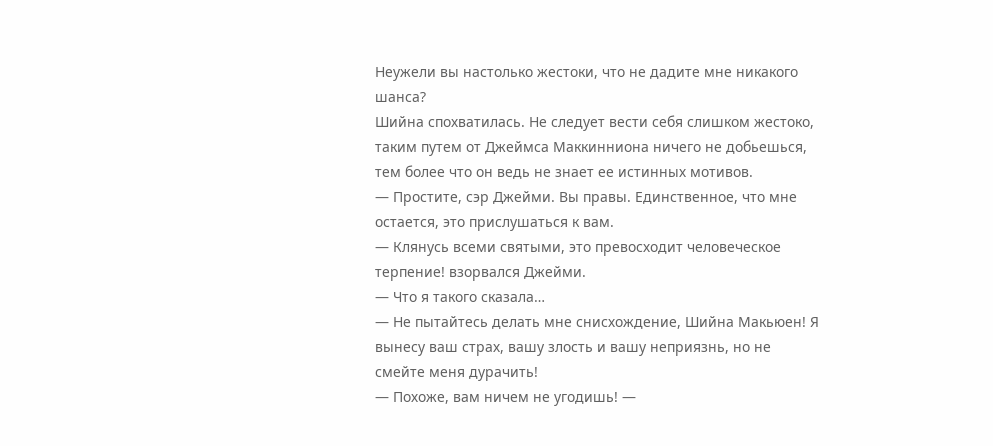Неужели вы настолько жестоки, что не дадите мне никакого шанса?
Шийна спохватилась. Не следует вести себя слишком жестоко, таким путем от Джеймса Маккинниона ничего не добьешься, тем более что он ведь не знает ее истинных мотивов.
— Простите, сэр Джейми. Вы правы. Единственное, что мне остается, это прислушаться к вам.
— Клянусь всеми святыми, это превосходит человеческое терпение! взорвался Джейми.
— Что я такого сказала…
— Не пытайтесь делать мне снисхождение, Шийна Макьюен! Я вынесу ваш страх, вашу злость и вашу неприязнь, но не смейте меня дурачить!
— Похоже, вам ничем не угодишь! —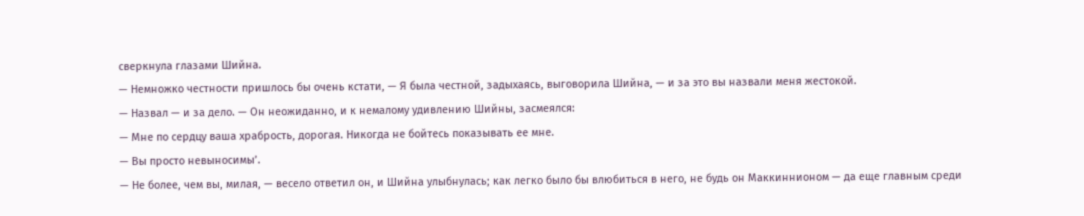сверкнула глазами Шийна.
— Немножко честности пришлось бы очень кстати, — Я была честной, задыхаясь, выговорила Шийна, — и за это вы назвали меня жестокой.
— Назвал — и за дело. — Он неожиданно, и к немалому удивлению Шийны, засмеялся:
— Мне по сердцу ваша храбрость, дорогая. Никогда не бойтесь показывать ее мне.
— Вы просто невыносимы’.
— Не более, чем вы, милая, — весело ответил он, и Шийна улыбнулась; как легко было бы влюбиться в него, не будь он Маккиннионом — да еще главным среди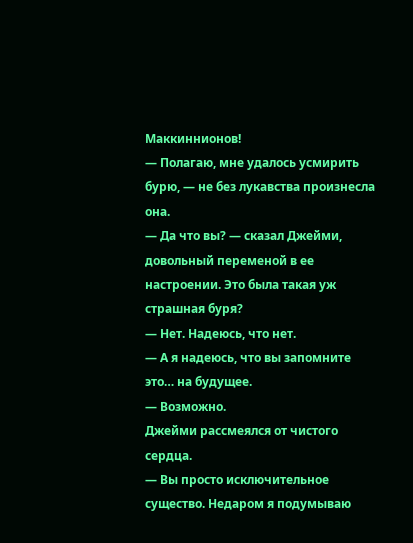Маккиннионов!
— Полагаю, мне удалось усмирить бурю, — не без лукавства произнесла она.
— Да что вы? — сказал Джейми, довольный переменой в ее настроении. Это была такая уж страшная буря?
— Нет. Надеюсь, что нет.
— А я надеюсь, что вы запомните это… на будущее.
— Возможно.
Джейми рассмеялся от чистого сердца.
— Вы просто исключительное существо. Недаром я подумываю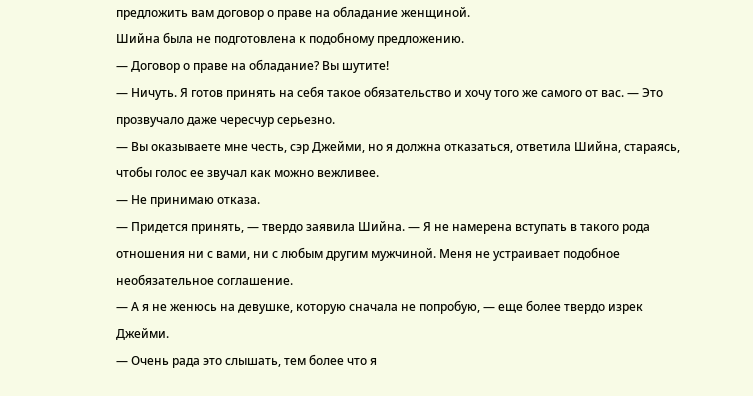предложить вам договор о праве на обладание женщиной.
Шийна была не подготовлена к подобному предложению.
— Договор о праве на обладание? Вы шутите!
— Ничуть. Я готов принять на себя такое обязательство и хочу того же самого от вас. — Это прозвучало даже чересчур серьезно.
— Вы оказываете мне честь, сэр Джейми, но я должна отказаться, ответила Шийна, стараясь, чтобы голос ее звучал как можно вежливее.
— Не принимаю отказа.
— Придется принять, — твердо заявила Шийна. — Я не намерена вступать в такого рода отношения ни с вами, ни с любым другим мужчиной. Меня не устраивает подобное необязательное соглашение.
— А я не женюсь на девушке, которую сначала не попробую, — еще более твердо изрек Джейми.
— Очень рада это слышать, тем более что я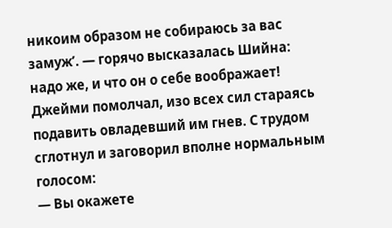никоим образом не собираюсь за вас замуж’. — горячо высказалась Шийна: надо же, и что он о себе воображает!
Джейми помолчал, изо всех сил стараясь подавить овладевший им гнев. С трудом сглотнул и заговорил вполне нормальным голосом:
— Вы окажете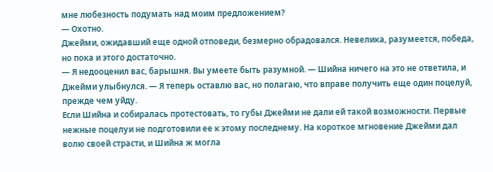мне любезность подумать над моим предложением?
— Охотно.
Джейми, ожидавший еще одной отповеди, безмерно обрадовался. Невелика, разумеется, победа, но пока и этого достаточно.
— Я недооценил вас, барышня. Вы умеете быть разумной. — Шийна ничего на это не ответила, и Джейми улыбнулся. — Я теперь оставлю вас, но полагаю, что вправе получить еще один поцелуй, прежде чем уйду.
Если Шийна и собиралась протестовать, то губы Джейми не дали ей такой возможности. Первые нежные поцелуи не подготовили ее к этому последнему. На короткое мгновение Джейми дал волю своей страсти, и Шийна ж могла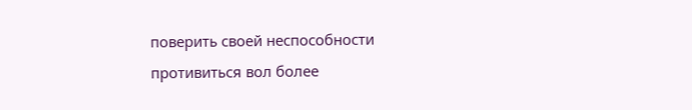поверить своей неспособности противиться вол более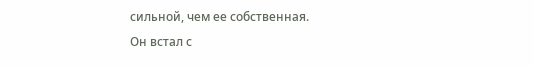сильной, чем ее собственная.
Он встал с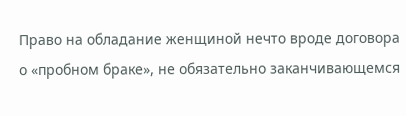Право на обладание женщиной нечто вроде договора о «пробном браке», не обязательно заканчивающемся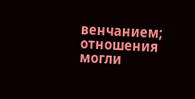венчанием; отношения могли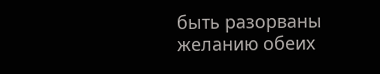быть разорваны желанию обеих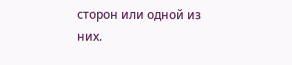сторон или одной из них.